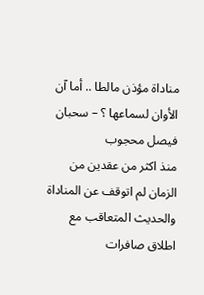مناداة مؤذن مالطا .. أما آن الأوان لسماعها ؟ – سحبان فيصل محجوب
منذ اكثر من عقدين من الزمان لم اتوقف عن المناداة والحديث المتعاقب مع اطلاق صافرات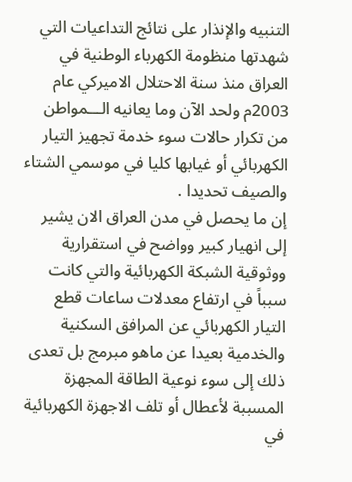التنبيه والإنذار على نتائج التداعيات التي شهدتها منظومة الكهرباء الوطنية في العراق منذ سنة الاحتلال الاميركي عام 2003م ولحد الآن وما يعانيه الـــمواطن من تكرار حالات سوء خدمة تجهيز التيار الكهربائي أو غيابها كليا في موسمي الشتاء والصيف تحديدا .
إن ما يحصل في مدن العراق الان يشير إلى انهيار كبير وواضح في استقرارية ووثوقية الشبكة الكهربائية والتي كانت سبباً في ارتفاع معدلات ساعات قطع التيار الكهربائي عن المرافق السكنية والخدمية بعيدا عن ماهو مبرمج بل تعدى ذلك إلى سوء نوعية الطاقة المجهزة المسببة لأعطال أو تلف الاجهزة الكهربائية في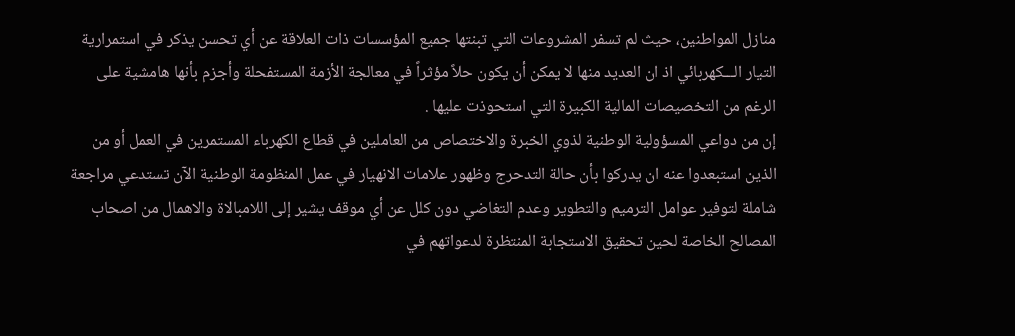منازل المواطنين، حيث لم تسفر المشروعات التي تبنتها جميع المؤسسات ذات العلاقة عن أي تحسن يذكر في استمرارية التيار الـــكهربائي اذ ان العديد منها لا يمكن أن يكون حلاً مؤثراً في معالجة الأزمة المستفحلة وأجزم بأنها هامشية على الرغم من التخصيصات المالية الكبيرة التي استحوذت عليها .
إن من دواعي المسؤولية الوطنية لذوي الخبرة والاختصاص من العاملين في قطاع الكهرباء المستمرين في العمل أو من الذين استبعدوا عنه ان يدركوا بأن حالة التدحرج وظهور علامات الانهيار في عمل المنظومة الوطنية الآن تستدعي مراجعة شاملة لتوفير عوامل الترميم والتطوير وعدم التغاضي دون كلل عن أي موقف يشير إلى اللامبالاة والاهمال من اصحاب المصالح الخاصة لحين تحقيق الاستجابة المنتظرة لدعواتهم في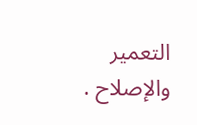التعمير والإصلاح .